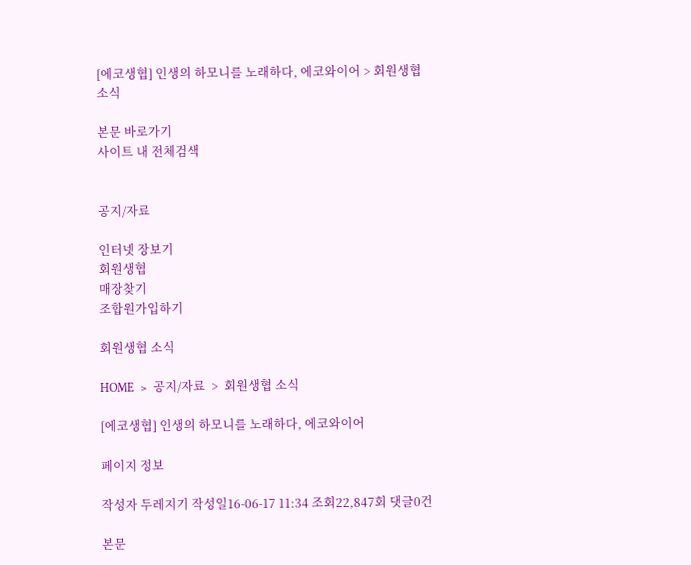[에코생협] 인생의 하모니를 노래하다, 에코와이어 > 회원생협 소식

본문 바로가기
사이트 내 전체검색


공지/자료

인터넷 장보기
회원생협
매장찾기
조합원가입하기

회원생협 소식

HOME  >  공지/자료  >  회원생협 소식

[에코생협] 인생의 하모니를 노래하다, 에코와이어

페이지 정보

작성자 두레지기 작성일16-06-17 11:34 조회22,847회 댓글0건

본문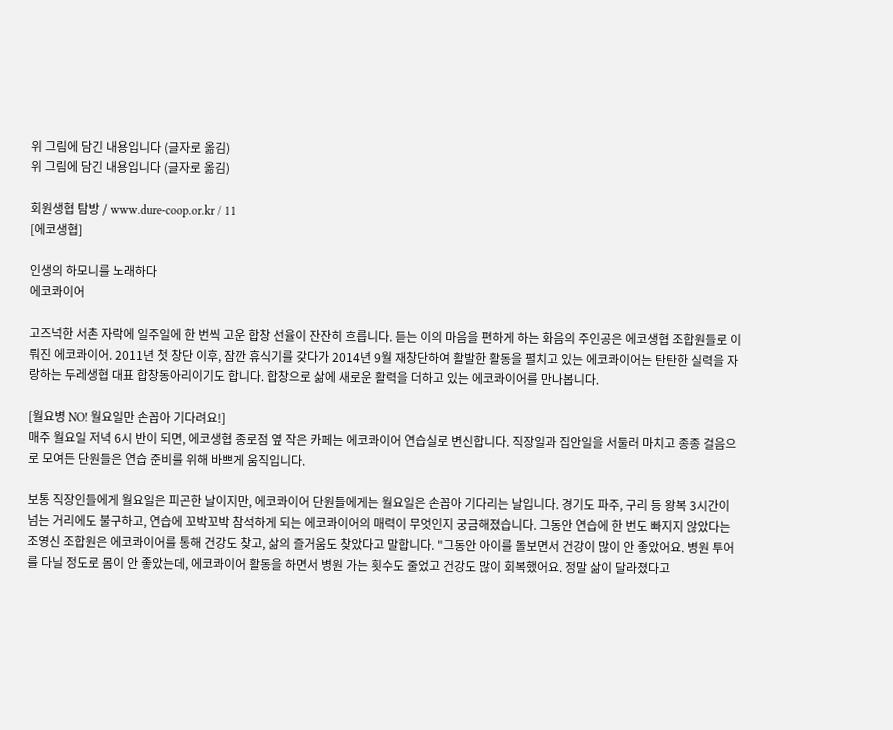위 그림에 담긴 내용입니다 (글자로 옮김)
위 그림에 담긴 내용입니다 (글자로 옮김)

회원생협 탐방 / www.dure-coop.or.kr / 11
[에코생협]

인생의 하모니를 노래하다
에코콰이어

고즈넉한 서촌 자락에 일주일에 한 번씩 고운 합창 선율이 잔잔히 흐릅니다. 듣는 이의 마음을 편하게 하는 화음의 주인공은 에코생협 조합원들로 이뤄진 에코콰이어. 2011년 첫 창단 이후, 잠깐 휴식기를 갖다가 2014년 9월 재창단하여 활발한 활동을 펼치고 있는 에코콰이어는 탄탄한 실력을 자랑하는 두레생협 대표 합창동아리이기도 합니다. 합창으로 삶에 새로운 활력을 더하고 있는 에코콰이어를 만나봅니다.

[월요병 NO! 월요일만 손꼽아 기다려요!]
매주 월요일 저녁 6시 반이 되면, 에코생협 종로점 옆 작은 카페는 에코콰이어 연습실로 변신합니다. 직장일과 집안일을 서둘러 마치고 종종 걸음으로 모여든 단원들은 연습 준비를 위해 바쁘게 움직입니다.

보통 직장인들에게 월요일은 피곤한 날이지만, 에코콰이어 단원들에게는 월요일은 손꼽아 기다리는 날입니다. 경기도 파주, 구리 등 왕복 3시간이 넘는 거리에도 불구하고, 연습에 꼬박꼬박 참석하게 되는 에코콰이어의 매력이 무엇인지 궁금해졌습니다. 그동안 연습에 한 번도 빠지지 않았다는 조영신 조합원은 에코콰이어를 통해 건강도 찾고, 삶의 즐거움도 찾았다고 말합니다. "그동안 아이를 돌보면서 건강이 많이 안 좋았어요. 병원 투어를 다닐 정도로 몸이 안 좋았는데, 에코콰이어 활동을 하면서 병원 가는 횟수도 줄었고 건강도 많이 회복했어요. 정말 삶이 달라졌다고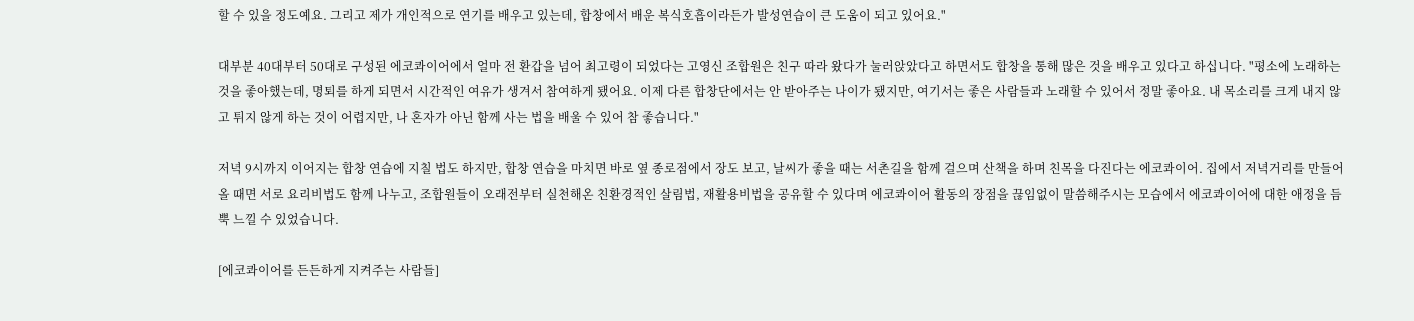할 수 있을 정도예요. 그리고 제가 개인적으로 연기를 배우고 있는데, 합창에서 배운 복식호흡이라든가 발성연습이 큰 도움이 되고 있어요."

대부분 40대부터 50대로 구성된 에코콰이어에서 얼마 전 환갑을 넘어 최고령이 되었다는 고영신 조합원은 친구 따라 왔다가 눌러앉았다고 하면서도 합창을 통해 많은 것을 배우고 있다고 하십니다. "평소에 노래하는 것을 좋아했는데, 명퇴를 하게 되면서 시간적인 여유가 생겨서 참여하게 됐어요. 이제 다른 합창단에서는 안 받아주는 나이가 됐지만, 여기서는 좋은 사람들과 노래할 수 있어서 정말 좋아요. 내 목소리를 크게 내지 않고 튀지 않게 하는 것이 어렵지만, 나 혼자가 아닌 함께 사는 법을 배울 수 있어 참 좋습니다."

저녁 9시까지 이어지는 합창 연습에 지칠 법도 하지만, 합창 연습을 마치면 바로 옆 종로점에서 장도 보고, 날씨가 좋을 때는 서촌길을 함께 걸으며 산책을 하며 친목을 다진다는 에코콰이어. 집에서 저녁거리를 만들어올 때면 서로 요리비법도 함께 나누고, 조합원들이 오래전부터 실천해온 친환경적인 살림법, 재활용비법을 공유할 수 있다며 에코콰이어 활동의 장점을 끊임없이 말씀해주시는 모습에서 에코콰이어에 대한 애정을 듬뿍 느낄 수 있었습니다.

[에코콰이어를 든든하게 지켜주는 사람들]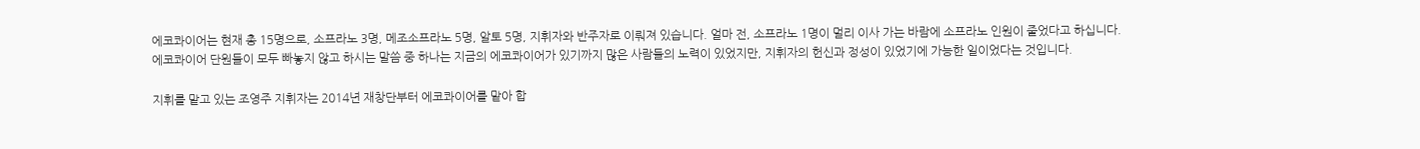에코콰이어는 현재 총 15명으로, 소프라노 3명, 메조소프라노 5명, 알토 5명, 지휘자와 반주자로 이뤄져 있습니다. 얼마 전, 소프라노 1명이 멀리 이사 가는 바람에 소프라노 인원이 줄었다고 하십니다. 에코콰이어 단원들이 모두 빠놓지 않고 하시는 말씀 중 하나는 지금의 에코콰이어가 있기까지 많은 사람들의 노력이 있었지만, 지휘자의 헌신과 정성이 있었기에 가능한 일이었다는 것입니다.

지휘를 맡고 있는 조영주 지휘자는 2014년 재창단부터 에코콰이어를 맡아 합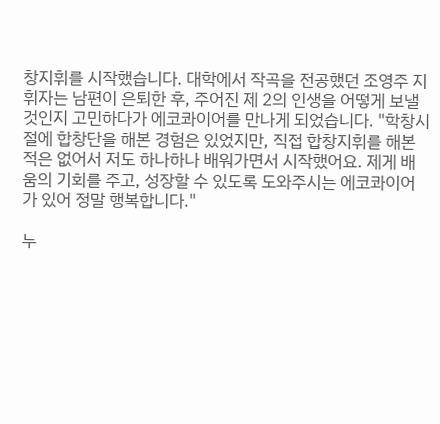창지휘를 시작했습니다. 대학에서 작곡을 전공했던 조영주 지휘자는 남편이 은퇴한 후, 주어진 제 2의 인생을 어떻게 보낼 것인지 고민하다가 에코콰이어를 만나게 되었습니다. "학창시절에 합창단을 해본 경험은 있었지만, 직접 합창지휘를 해본 적은 없어서 저도 하나하나 배워가면서 시작했어요. 제게 배움의 기회를 주고, 성장할 수 있도록 도와주시는 에코콰이어가 있어 정말 행복합니다."

누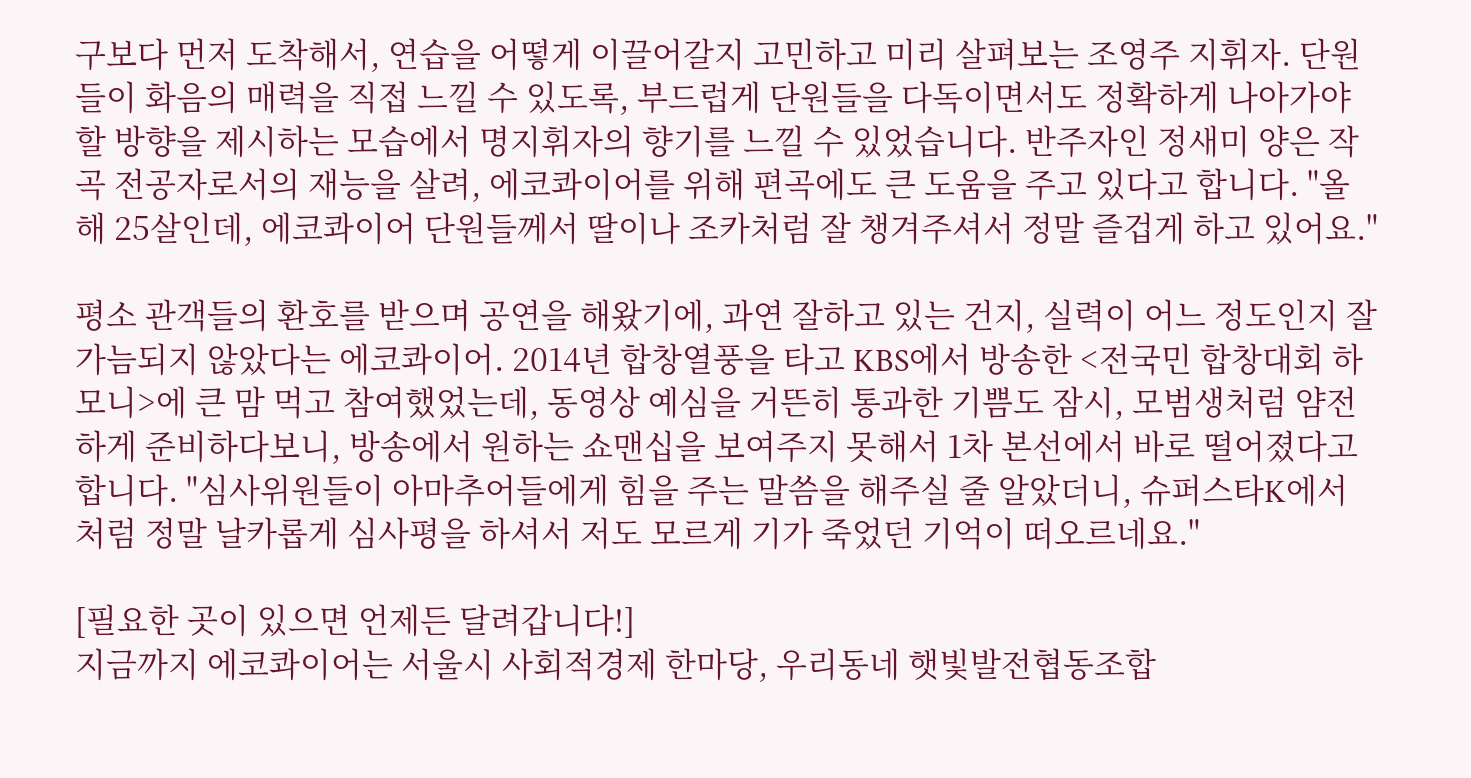구보다 먼저 도착해서, 연습을 어떻게 이끌어갈지 고민하고 미리 살펴보는 조영주 지휘자. 단원들이 화음의 매력을 직접 느낄 수 있도록, 부드럽게 단원들을 다독이면서도 정확하게 나아가야 할 방향을 제시하는 모습에서 명지휘자의 향기를 느낄 수 있었습니다. 반주자인 정새미 양은 작곡 전공자로서의 재능을 살려, 에코콰이어를 위해 편곡에도 큰 도움을 주고 있다고 합니다. "올해 25살인데, 에코콰이어 단원들께서 딸이나 조카처럼 잘 챙겨주셔서 정말 즐겁게 하고 있어요."

평소 관객들의 환호를 받으며 공연을 해왔기에, 과연 잘하고 있는 건지, 실력이 어느 정도인지 잘 가늠되지 않았다는 에코콰이어. 2014년 합창열풍을 타고 KBS에서 방송한 <전국민 합창대회 하모니>에 큰 맘 먹고 참여했었는데, 동영상 예심을 거뜬히 통과한 기쁨도 잠시, 모범생처럼 얌전하게 준비하다보니, 방송에서 원하는 쇼맨십을 보여주지 못해서 1차 본선에서 바로 떨어졌다고 합니다. "심사위원들이 아마추어들에게 힘을 주는 말씀을 해주실 줄 알았더니, 슈퍼스타K에서처럼 정말 날카롭게 심사평을 하셔서 저도 모르게 기가 죽었던 기억이 떠오르네요."

[필요한 곳이 있으면 언제든 달려갑니다!]
지금까지 에코콰이어는 서울시 사회적경제 한마당, 우리동네 햇빛발전협동조합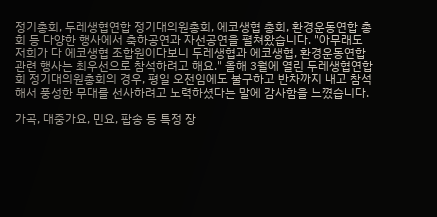정기총회, 두레생협연합 정기대의원총회, 에코생협 총회, 환경운동연합 총회 등 다양한 행사에서 축하공연과 자선공연을 펼쳐왔습니다. "아무래도 저희가 다 에코생협 조합원이다보니 두레생협과 에코생협, 환경운동연합 관련 행사는 최우선으로 참석하려고 해요." 올해 3월에 열린 두레생협연합회 정기대의원총회의 경우, 평일 오전임에도 불구하고 반차까지 내고 참석해서 풍성한 무대를 선사하려고 노력하셨다는 말에 감사함을 느꼈습니다.

가곡, 대중가요, 민요, 팝송 등 특정 장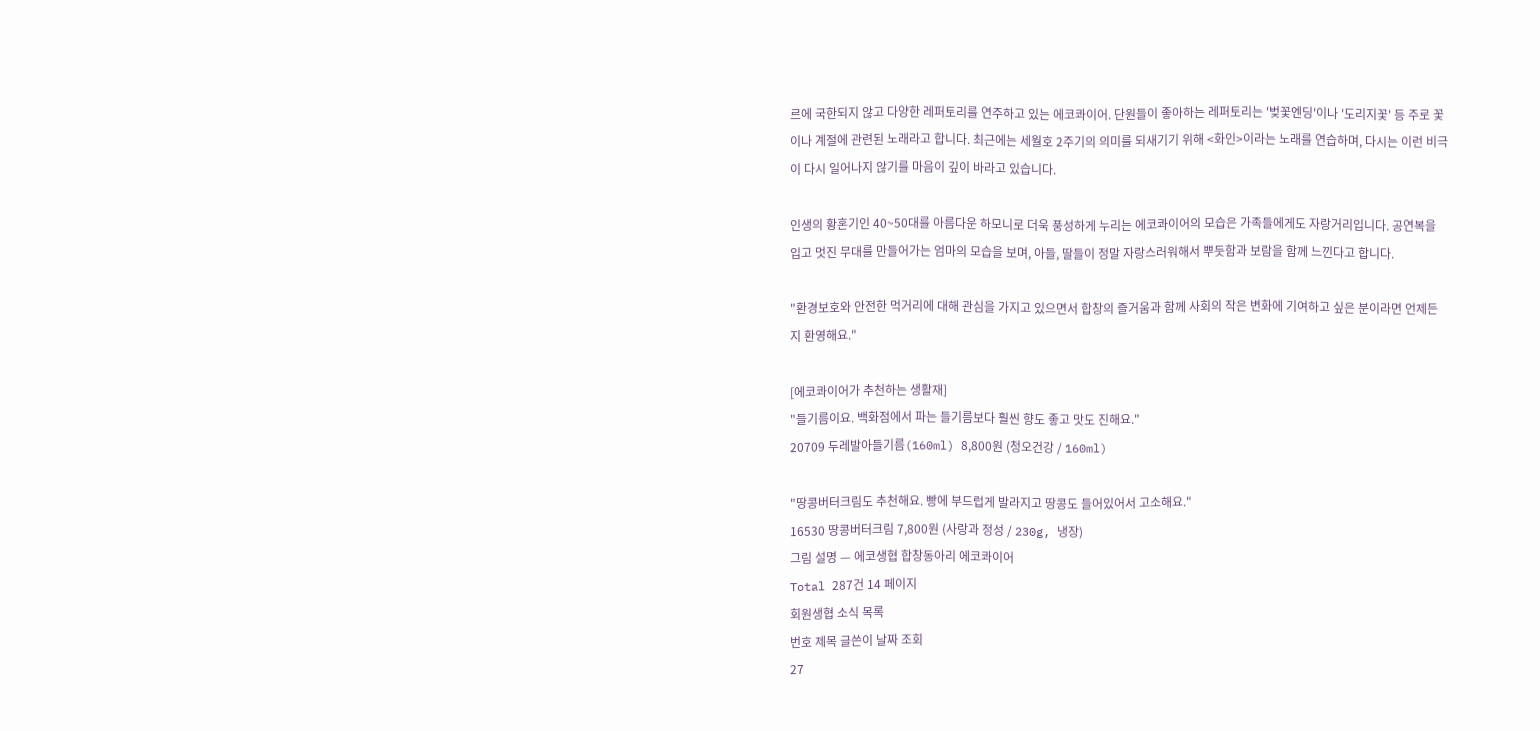르에 국한되지 않고 다양한 레퍼토리를 연주하고 있는 에코콰이어. 단원들이 좋아하는 레퍼토리는 '벚꽃엔딩'이나 '도리지꽃' 등 주로 꽃이나 계절에 관련된 노래라고 합니다. 최근에는 세월호 2주기의 의미를 되새기기 위해 <화인>이라는 노래를 연습하며, 다시는 이런 비극이 다시 일어나지 않기를 마음이 깊이 바라고 있습니다.

인생의 황혼기인 40~50대를 아름다운 하모니로 더욱 풍성하게 누리는 에코콰이어의 모습은 가족들에게도 자랑거리입니다. 공연복을 입고 멋진 무대를 만들어가는 엄마의 모습을 보며, 아들, 딸들이 정말 자랑스러워해서 뿌듯함과 보람을 함께 느낀다고 합니다.

"환경보호와 안전한 먹거리에 대해 관심을 가지고 있으면서 합창의 즐거움과 함께 사회의 작은 변화에 기여하고 싶은 분이라면 언제든지 환영해요."

[에코콰이어가 추천하는 생활재]
"들기름이요. 백화점에서 파는 들기름보다 훨씬 향도 좋고 맛도 진해요."
20709 두레발아들기름(160ml) 8,800원 (청오건강 / 160ml)

"땅콩버터크림도 추천해요. 빵에 부드럽게 발라지고 땅콩도 들어있어서 고소해요."
16530 땅콩버터크림 7,800원 (사랑과 정성 / 230g, 냉장)
그림 설명 — 에코생협 합창동아리 에코콰이어
Total 287건 14 페이지
회원생협 소식 목록
번호 제목 글쓴이 날짜 조회
27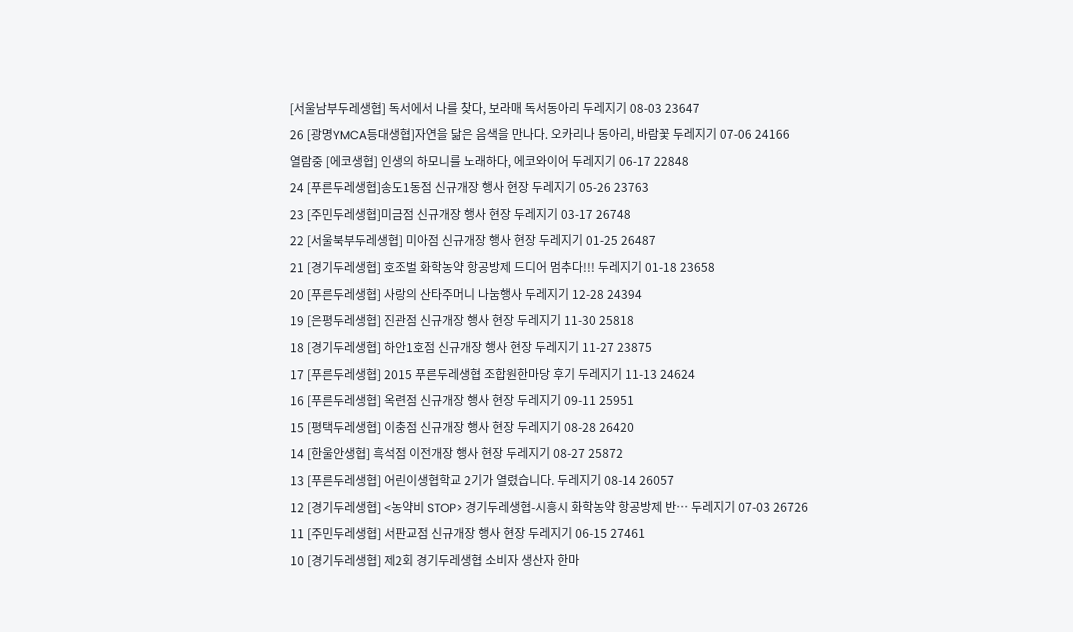[서울남부두레생협] 독서에서 나를 찾다, 보라매 독서동아리 두레지기 08-03 23647
26 [광명YMCA등대생협]자연을 닮은 음색을 만나다. 오카리나 동아리, 바람꽃 두레지기 07-06 24166
열람중 [에코생협] 인생의 하모니를 노래하다, 에코와이어 두레지기 06-17 22848
24 [푸른두레생협]송도1동점 신규개장 행사 현장 두레지기 05-26 23763
23 [주민두레생협]미금점 신규개장 행사 현장 두레지기 03-17 26748
22 [서울북부두레생협] 미아점 신규개장 행사 현장 두레지기 01-25 26487
21 [경기두레생협] 호조벌 화학농약 항공방제 드디어 멈추다!!! 두레지기 01-18 23658
20 [푸른두레생협] 사랑의 산타주머니 나눔행사 두레지기 12-28 24394
19 [은평두레생협] 진관점 신규개장 행사 현장 두레지기 11-30 25818
18 [경기두레생협] 하안1호점 신규개장 행사 현장 두레지기 11-27 23875
17 [푸른두레생협] 2015 푸른두레생협 조합원한마당 후기 두레지기 11-13 24624
16 [푸른두레생협] 옥련점 신규개장 행사 현장 두레지기 09-11 25951
15 [평택두레생협] 이충점 신규개장 행사 현장 두레지기 08-28 26420
14 [한울안생협] 흑석점 이전개장 행사 현장 두레지기 08-27 25872
13 [푸른두레생협] 어린이생협학교 2기가 열렸습니다. 두레지기 08-14 26057
12 [경기두레생협] <농약비 STOP> 경기두레생협-시흥시 화학농약 항공방제 반… 두레지기 07-03 26726
11 [주민두레생협] 서판교점 신규개장 행사 현장 두레지기 06-15 27461
10 [경기두레생협] 제2회 경기두레생협 소비자 생산자 한마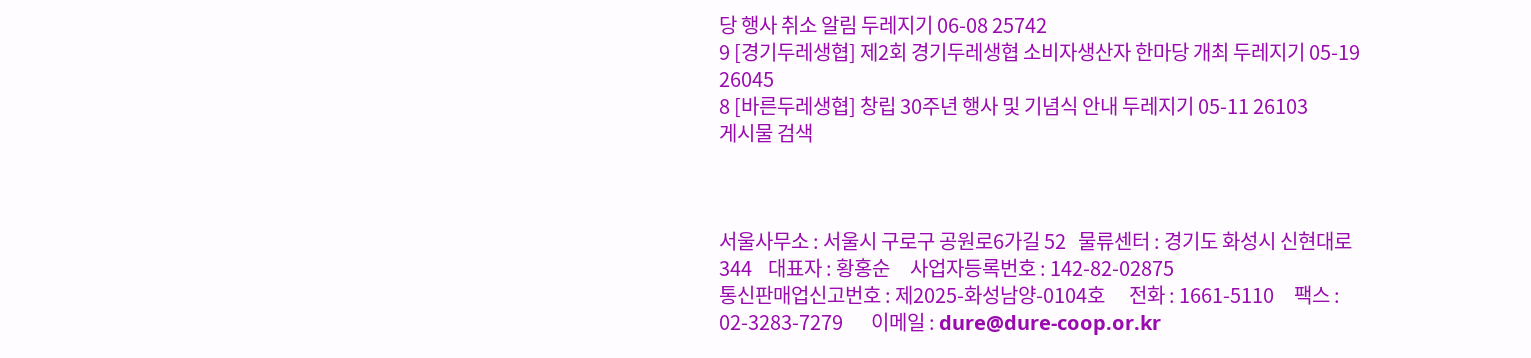당 행사 취소 알림 두레지기 06-08 25742
9 [경기두레생협] 제2회 경기두레생협 소비자생산자 한마당 개최 두레지기 05-19 26045
8 [바른두레생협] 창립 30주년 행사 및 기념식 안내 두레지기 05-11 26103
게시물 검색



서울사무소 : 서울시 구로구 공원로6가길 52   물류센터 : 경기도 화성시 신현대로 344    대표자 : 황홍순     사업자등록번호 : 142-82-02875
통신판매업신고번호 : 제2025-화성남양-0104호      전화 : 1661-5110     팩스 : 02-3283-7279       이메일 : dure@dure-coop.or.kr